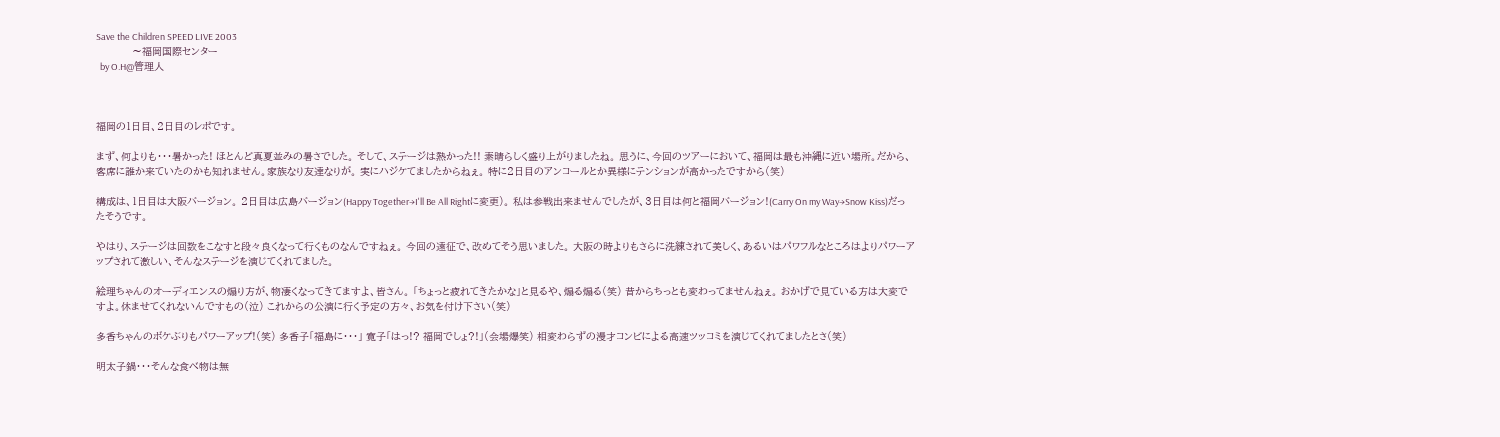Save the Children SPEED LIVE 2003
            〜福岡国際センター
  by O.H@管理人



福岡の1日目、2日目のレポです。

まず、何よりも・・・暑かった! ほとんど真夏並みの暑さでした。 そして、ステージは熱かった!! 素晴らしく盛り上がりましたね。 思うに、今回のツアーにおいて、福岡は最も沖縄に近い場所。だから、客席に誰か来ていたのかも知れません。家族なり友達なりが。 実にハジケてましたからねぇ。 特に2日目のアンコールとか異様にテンションが高かったですから(笑)

構成は、1日目は大阪バージョン。 2日目は広島バージョン(Happy Together→I'll Be All Rightに変更)。 私は参戦出来ませんでしたが、3日目は何と福岡バージョン!(Carry On my Way→Snow Kiss)だったそうです。

やはり、ステージは回数をこなすと段々良くなって行くものなんですねぇ。 今回の遠征で、改めてそう思いました。 大阪の時よりもさらに洗練されて美しく、あるいはパワフルなところはよりパワーアップされて激しい、そんなステージを演じてくれてました。

絵理ちゃんのオーディエンスの煽り方が、物凄くなってきてますよ、皆さん。 「ちょっと疲れてきたかな」と見るや、煽る煽る(笑) 昔からちっとも変わってませんねぇ。 おかげで見ている方は大変ですよ。休ませてくれないんですもの(泣) これからの公演に行く予定の方々、お気を付け下さい(笑)

多香ちゃんのボケぶりもパワーアップ!(笑) 多香子「福島に・・・」 寛子「はっ!? 福岡でしょ?!」(会場爆笑) 相変わらずの漫才コンビによる高速ツッコミを演じてくれてましたとさ(笑)

明太子鍋・・・そんな食べ物は無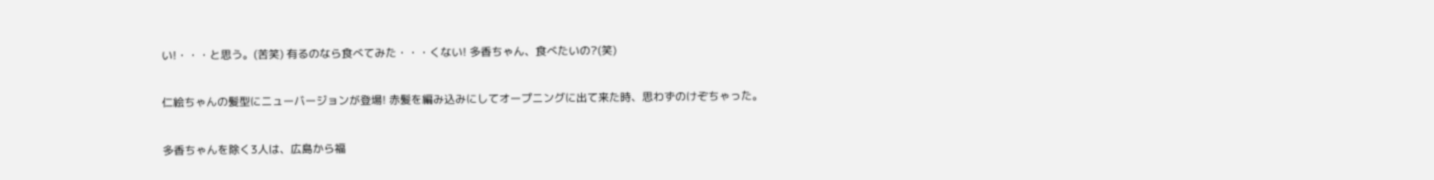い!・・・と思う。(苦笑) 有るのなら食べてみた・・・くない! 多香ちゃん、食べたいの?(笑)

仁絵ちゃんの髪型にニューバージョンが登場! 赤髪を編み込みにしてオープニングに出て来た時、思わずのけぞちゃった。

多香ちゃんを除く3人は、広島から福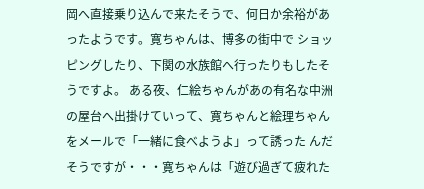岡へ直接乗り込んで来たそうで、何日か余裕があったようです。寛ちゃんは、博多の街中で ショッピングしたり、下関の水族館へ行ったりもしたそうですよ。 ある夜、仁絵ちゃんがあの有名な中洲の屋台へ出掛けていって、寛ちゃんと絵理ちゃんをメールで「一緒に食べようよ」って誘った んだそうですが・・・寛ちゃんは「遊び過ぎて疲れた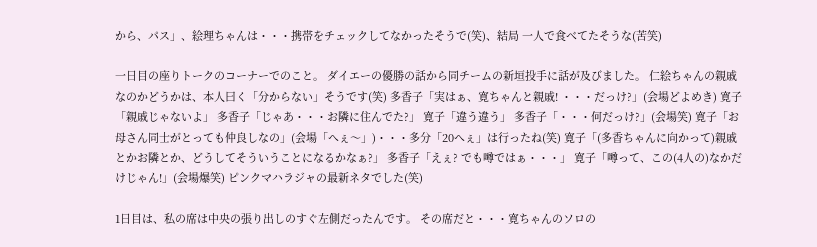から、パス」、絵理ちゃんは・・・携帯をチェックしてなかったそうで(笑)、結局 一人で食べてたそうな(苦笑)

一日目の座りトークのコーナーでのこと。 ダイエーの優勝の話から同チームの新垣投手に話が及びました。 仁絵ちゃんの親戚なのかどうかは、本人曰く「分からない」そうです(笑) 多香子「実はぁ、寛ちゃんと親戚! ・・・だっけ?」(会場どよめき) 寛子「親戚じゃないよ」 多香子「じゃあ・・・お隣に住んでた?」 寛子「違う違う」 多香子「・・・何だっけ?」(会場笑) 寛子「お母さん同士がとっても仲良しなの」(会場「へぇ〜」)・・・多分「20へぇ」は行ったね(笑) 寛子「(多香ちゃんに向かって)親戚とかお隣とか、どうしてそういうことになるかなぁ?」 多香子「えぇ? でも噂ではぁ・・・」 寛子「噂って、この(4人の)なかだけじゃん!」(会場爆笑) ピンクマハラジャの最新ネタでした(笑)

1日目は、私の席は中央の張り出しのすぐ左側だったんです。 その席だと・・・寛ちゃんのソロの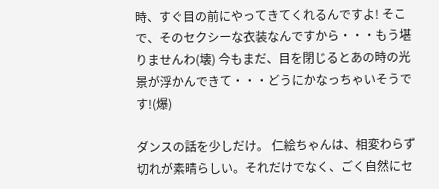時、すぐ目の前にやってきてくれるんですよ! そこで、そのセクシーな衣装なんですから・・・もう堪りませんわ(壊) 今もまだ、目を閉じるとあの時の光景が浮かんできて・・・どうにかなっちゃいそうです!(爆)

ダンスの話を少しだけ。 仁絵ちゃんは、相変わらず切れが素晴らしい。それだけでなく、ごく自然にセ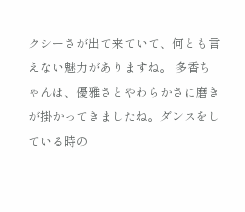クシーさが出て来ていて、何とも言えない魅力がありますね。 多香ちゃんは、優雅さとやわらかさに磨きが掛かってきましたね。ダンスをしている時の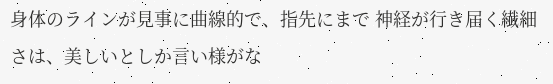身体のラインが見事に曲線的で、指先にまで 神経が行き届く繊細さは、美しいとしか言い様がな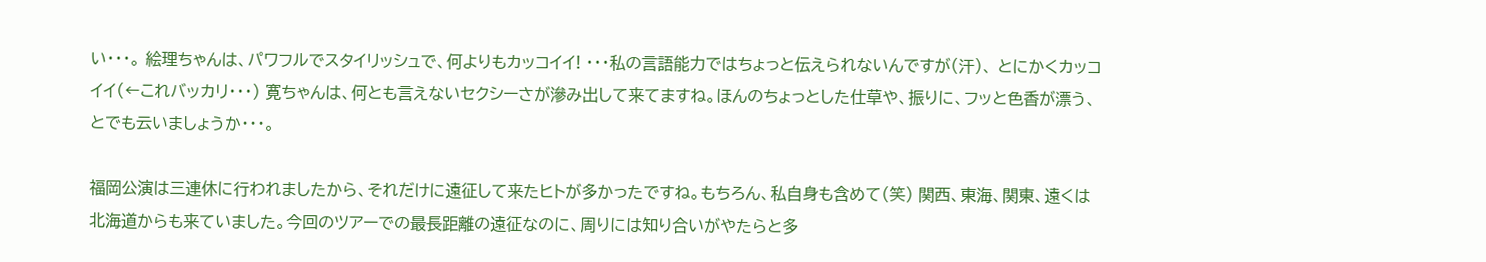い・・・。 絵理ちゃんは、パワフルでスタイリッシュで、何よりもカッコイイ! ・・・私の言語能力ではちょっと伝えられないんですが(汗)、 とにかくカッコイイ(←これバッカリ・・・) 寛ちゃんは、何とも言えないセクシーさが滲み出して来てますね。ほんのちょっとした仕草や、振りに、フッと色香が漂う、とでも云いましょうか・・・。

福岡公演は三連休に行われましたから、それだけに遠征して来たヒトが多かったですね。もちろん、私自身も含めて(笑) 関西、東海、関東、遠くは北海道からも来ていました。今回のツアーでの最長距離の遠征なのに、周りには知り合いがやたらと多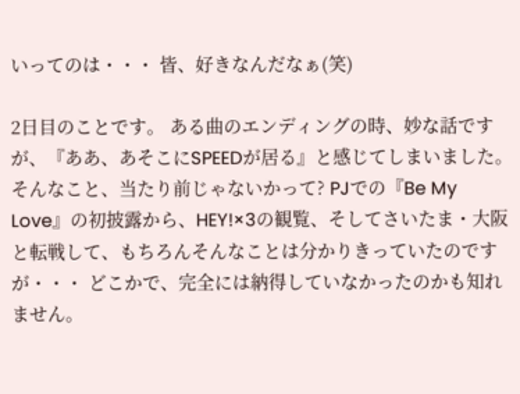いってのは・・・ 皆、好きなんだなぁ(笑)

2日目のことです。 ある曲のエンディングの時、妙な話ですが、『ああ、あそこにSPEEDが居る』と感じてしまいました。 そんなこと、当たり前じゃないかって? PJでの『Be My Love』の初披露から、HEY!×3の観覧、そしてさいたま・大阪と転戦して、もちろんそんなことは分かりきっていたのですが・・・ どこかで、完全には納得していなかったのかも知れません。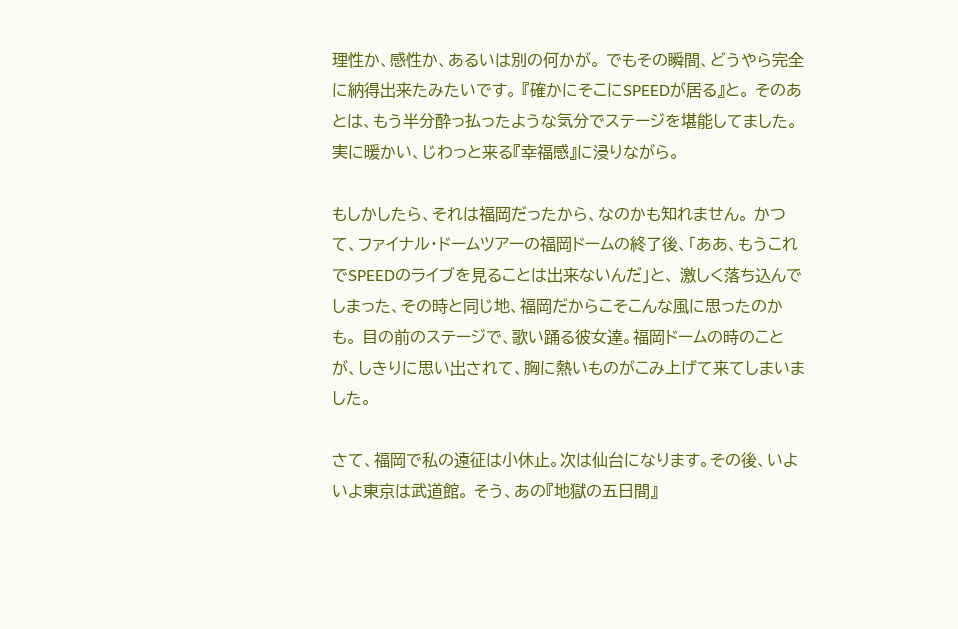理性か、感性か、あるいは別の何かが。 でもその瞬間、どうやら完全に納得出来たみたいです。 『確かにそこにSPEEDが居る』と。 そのあとは、もう半分酔っ払ったような気分でステージを堪能してました。実に暖かい、じわっと来る『幸福感』に浸りながら。

もしかしたら、それは福岡だったから、なのかも知れません。 かつて、ファイナル・ドームツアーの福岡ドームの終了後、「ああ、もうこれでSPEEDのライブを見ることは出来ないんだ」と、 激しく落ち込んでしまった、その時と同じ地、福岡だからこそこんな風に思ったのかも。 目の前のステージで、歌い踊る彼女達。福岡ドームの時のことが、しきりに思い出されて、胸に熱いものがこみ上げて来てしまいました。

さて、福岡で私の遠征は小休止。次は仙台になります。その後、いよいよ東京は武道館。 そう、あの『地獄の五日間』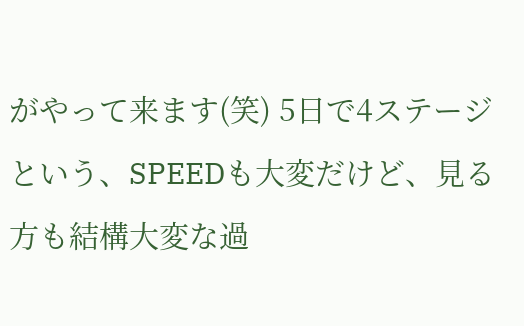がやって来ます(笑) 5日で4ステージという、SPEEDも大変だけど、見る方も結構大変な過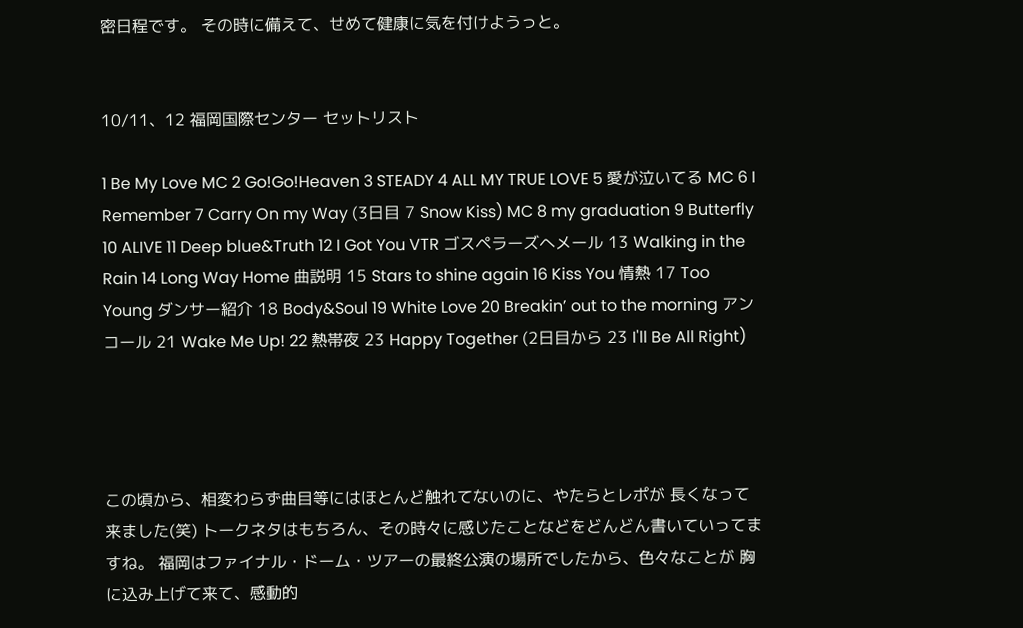密日程です。 その時に備えて、せめて健康に気を付けようっと。


10/11、12 福岡国際センター セットリスト

1 Be My Love MC 2 Go!Go!Heaven 3 STEADY 4 ALL MY TRUE LOVE 5 愛が泣いてる MC 6 I Remember 7 Carry On my Way (3日目 7 Snow Kiss) MC 8 my graduation 9 Butterfly 10 ALIVE 11 Deep blue&Truth 12 I Got You VTR ゴスペラーズへメール 13 Walking in the Rain 14 Long Way Home 曲説明 15 Stars to shine again 16 Kiss You 情熱 17 Too Young ダンサー紹介 18 Body&Soul 19 White Love 20 Breakin’ out to the morning アンコール 21 Wake Me Up! 22 熱帯夜 23 Happy Together (2日目から 23 I'll Be All Right)




この頃から、相変わらず曲目等にはほとんど触れてないのに、やたらとレポが 長くなって来ました(笑) トークネタはもちろん、その時々に感じたことなどをどんどん書いていってますね。 福岡はファイナル・ドーム・ツアーの最終公演の場所でしたから、色々なことが 胸に込み上げて来て、感動的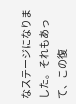なステージになりました。それもあって、この復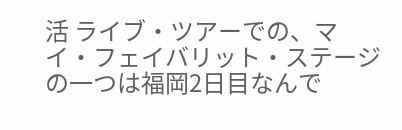活 ライブ・ツアーでの、マイ・フェイバリット・ステージの一つは福岡2日目なんで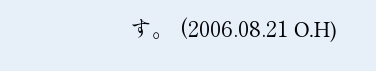す。 (2006.08.21 O.H)